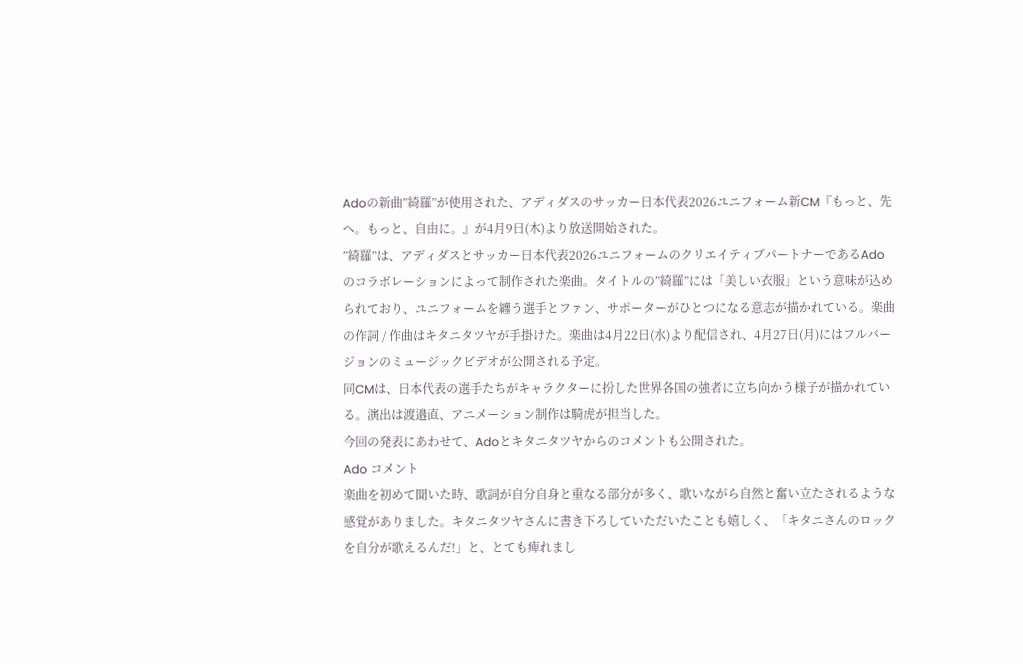Adoの新曲”綺羅”が使用された、アディダスのサッカー日本代表2026ユニフォーム新CM『もっと、先へ。もっと、自由に。』が4月9日(木)より放送開始された。
”綺羅”は、アディダスとサッカー日本代表2026ユニフォームのクリエイティブパートナーであるAdoのコラボレーションによって制作された楽曲。タイトルの”綺羅”には「美しい衣服」という意味が込められており、ユニフォームを纏う選手とファン、サポーターがひとつになる意志が描かれている。楽曲の作詞 / 作曲はキタニタツヤが手掛けた。楽曲は4月22日(水)より配信され、4月27日(月)にはフルバージョンのミュージックビデオが公開される予定。
同CMは、日本代表の選手たちがキャラクターに扮した世界各国の強者に立ち向かう様子が描かれている。演出は渡邉直、アニメーション制作は騎虎が担当した。
今回の発表にあわせて、Adoとキタニタツヤからのコメントも公開された。
Ado コメント
楽曲を初めて聞いた時、歌詞が自分自身と重なる部分が多く、歌いながら自然と奮い立たされるような感覚がありました。キタニタツヤさんに書き下ろしていただいたことも嬉しく、「キタニさんのロックを自分が歌えるんだ!」と、とても痺れまし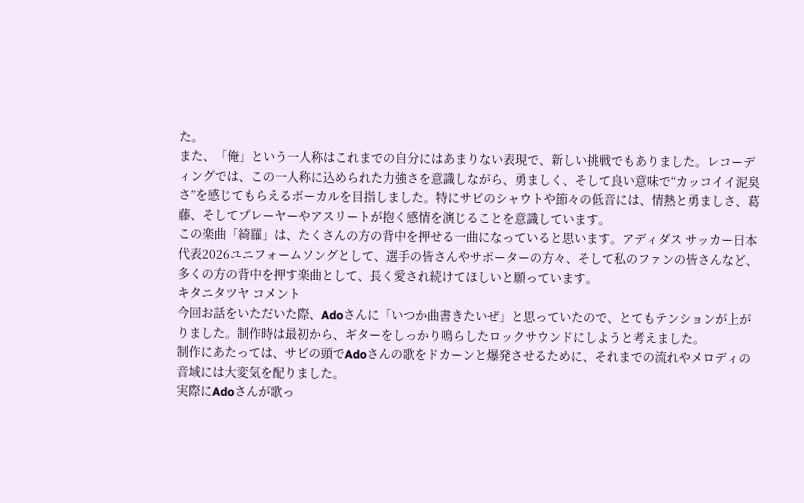た。
また、「俺」という一人称はこれまでの自分にはあまりない表現で、新しい挑戦でもありました。レコーディングでは、この一人称に込められた力強さを意識しながら、勇ましく、そして良い意味で“カッコイイ泥臭さ”を感じてもらえるボーカルを目指しました。特にサビのシャウトや節々の低音には、情熱と勇ましさ、葛藤、そしてプレーヤーやアスリートが抱く感情を演じることを意識しています。
この楽曲「綺羅」は、たくさんの方の背中を押せる一曲になっていると思います。アディダス サッカー日本代表2026ユニフォームソングとして、選手の皆さんやサポーターの方々、そして私のファンの皆さんなど、多くの方の背中を押す楽曲として、長く愛され続けてほしいと願っています。
キタニタツヤ コメント
今回お話をいただいた際、Adoさんに「いつか曲書きたいぜ」と思っていたので、とてもテンションが上がりました。制作時は最初から、ギターをしっかり鳴らしたロックサウンドにしようと考えました。
制作にあたっては、サビの頭でAdoさんの歌をドカーンと爆発させるために、それまでの流れやメロディの音域には大変気を配りました。
実際にAdoさんが歌っ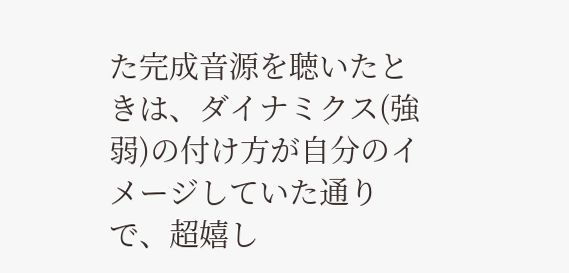た完成音源を聴いたときは、ダイナミクス(強弱)の付け方が自分のイメージしていた通りで、超嬉し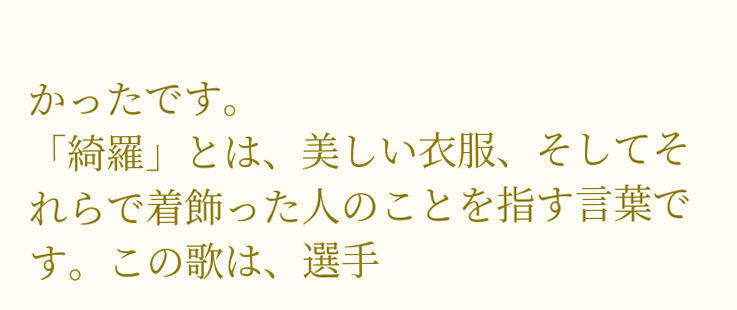かったです。
「綺羅」とは、美しい衣服、そしてそれらで着飾った人のことを指す言葉です。この歌は、選手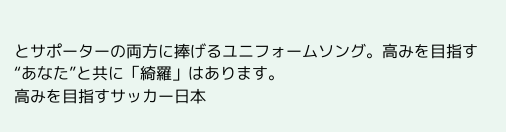とサポーターの両方に捧げるユニフォームソング。高みを目指す“あなた”と共に「綺羅」はあります。
高みを目指すサッカー日本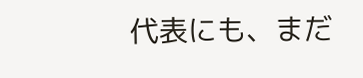代表にも、まだ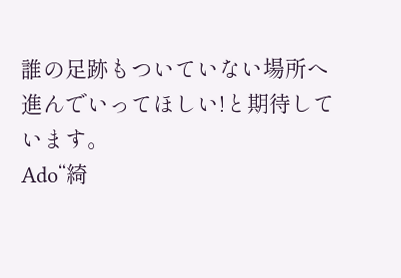誰の足跡もついていない場所へ進んでいってほしい!と期待しています。
Ado“綺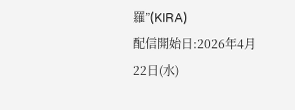羅”(KIRA)
配信開始日:2026年4月22日(水)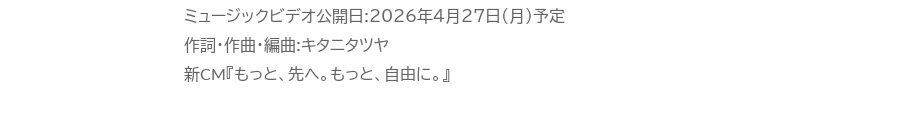ミュージックビデオ公開日:2026年4月27日(月)予定
作詞・作曲・編曲:キタニタツヤ
新CM『もっと、先へ。もっと、自由に。』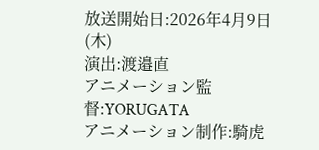放送開始日:2026年4月9日(木)
演出:渡邉直
アニメーション監督:YORUGATA
アニメーション制作:騎虎